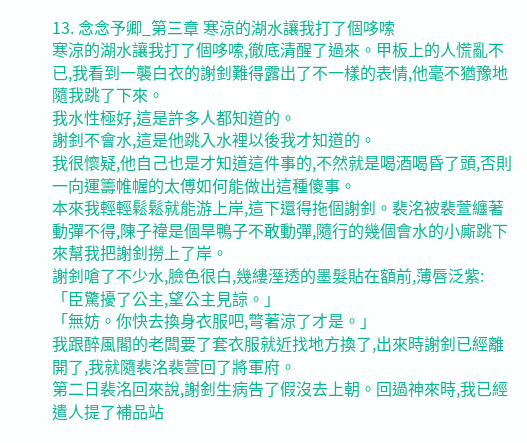13. 念念予卿_第三章 寒涼的湖水讓我打了個哆嗦
寒涼的湖水讓我打了個哆嗦,徹底清醒了過來。甲板上的人慌亂不已,我看到一襲白衣的謝釗難得露出了不一樣的表情,他毫不猶豫地隨我跳了下來。
我水性極好,這是許多人都知道的。
謝釗不會水,這是他跳入水裡以後我才知道的。
我很懷疑,他自己也是才知道這件事的,不然就是喝酒喝昏了頭,否則一向運籌帷幄的太傅如何能做出這種傻事。
本來我輕輕鬆鬆就能游上岸,這下還得拖個謝釗。裴洺被裴萱纏著動彈不得,陳子禕是個旱鴨子不敢動彈,隨行的幾個會水的小廝跳下來幫我把謝釗撈上了岸。
謝釗嗆了不少水,臉色很白,幾縷溼透的墨髮貼在額前,薄唇泛紫:「臣驚擾了公主,望公主見諒。」
「無妨。你快去換身衣服吧,彆著涼了才是。」
我跟醉風閣的老闆要了套衣服就近找地方換了,出來時謝釗已經離開了,我就隨裴洺裴萱回了將軍府。
第二日裴洺回來說,謝釗生病告了假沒去上朝。回過神來時,我已經遣人提了補品站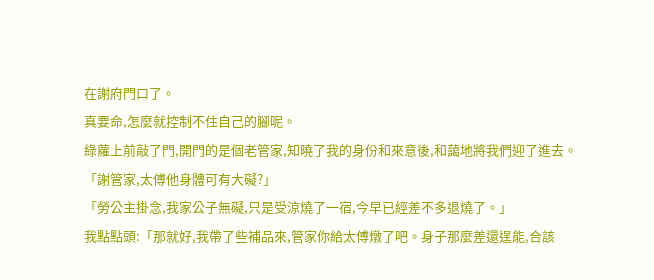在謝府門口了。
真要命,怎麼就控制不住自己的腳呢。
綠蘿上前敲了門,開門的是個老管家,知曉了我的身份和來意後,和藹地將我們迎了進去。
「謝管家,太傅他身體可有大礙?」
「勞公主掛念,我家公子無礙,只是受涼燒了一宿,今早已經差不多退燒了。」
我點點頭:「那就好,我帶了些補品來,管家你給太傅燉了吧。身子那麼差還逞能,合該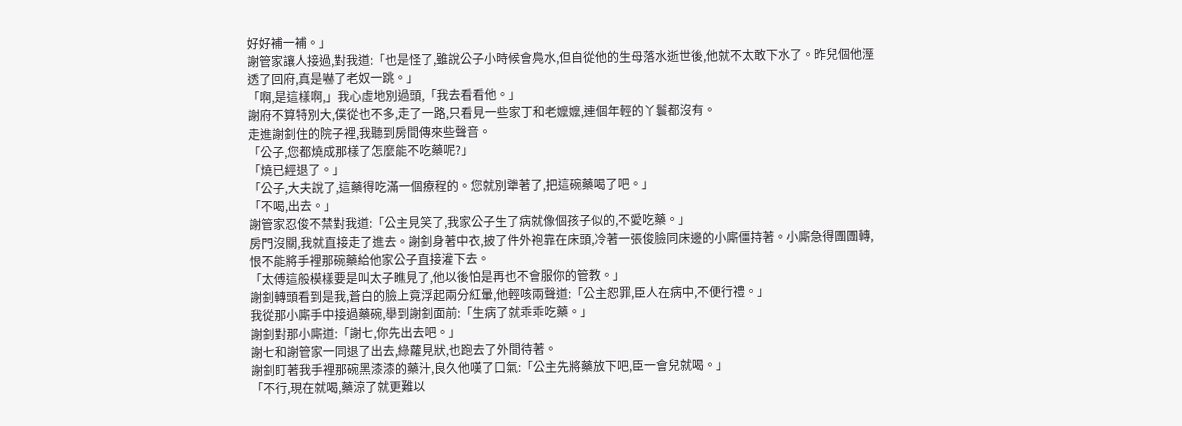好好補一補。」
謝管家讓人接過,對我道:「也是怪了,雖說公子小時候會鳧水,但自從他的生母落水逝世後,他就不太敢下水了。昨兒個他溼透了回府,真是嚇了老奴一跳。」
「啊,是這樣啊,」我心虛地別過頭,「我去看看他。」
謝府不算特別大,僕從也不多,走了一路,只看見一些家丁和老嬤嬤,連個年輕的丫鬟都沒有。
走進謝釗住的院子裡,我聽到房間傳來些聲音。
「公子,您都燒成那樣了怎麼能不吃藥呢?」
「燒已經退了。」
「公子,大夫說了,這藥得吃滿一個療程的。您就別犟著了,把這碗藥喝了吧。」
「不喝,出去。」
謝管家忍俊不禁對我道:「公主見笑了,我家公子生了病就像個孩子似的,不愛吃藥。」
房門沒關,我就直接走了進去。謝釗身著中衣,披了件外袍靠在床頭,冷著一張俊臉同床邊的小廝僵持著。小廝急得團團轉,恨不能將手裡那碗藥給他家公子直接灌下去。
「太傅這般模樣要是叫太子瞧見了,他以後怕是再也不會服你的管教。」
謝釗轉頭看到是我,蒼白的臉上竟浮起兩分紅暈,他輕咳兩聲道:「公主恕罪,臣人在病中,不便行禮。」
我從那小廝手中接過藥碗,舉到謝釗面前:「生病了就乖乖吃藥。」
謝釗對那小廝道:「謝七,你先出去吧。」
謝七和謝管家一同退了出去,綠蘿見狀,也跑去了外間待著。
謝釗盯著我手裡那碗黑漆漆的藥汁,良久他嘆了口氣:「公主先將藥放下吧,臣一會兒就喝。」
「不行,現在就喝,藥涼了就更難以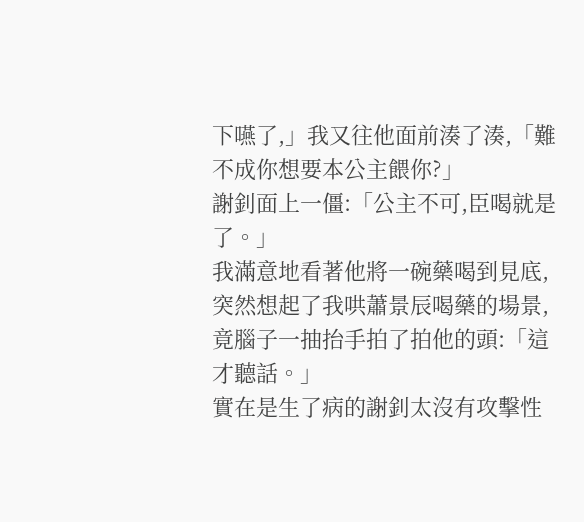下嚥了,」我又往他面前湊了湊,「難不成你想要本公主餵你?」
謝釗面上一僵:「公主不可,臣喝就是了。」
我滿意地看著他將一碗藥喝到見底,突然想起了我哄蕭景辰喝藥的場景,竟腦子一抽抬手拍了拍他的頭:「這才聽話。」
實在是生了病的謝釗太沒有攻擊性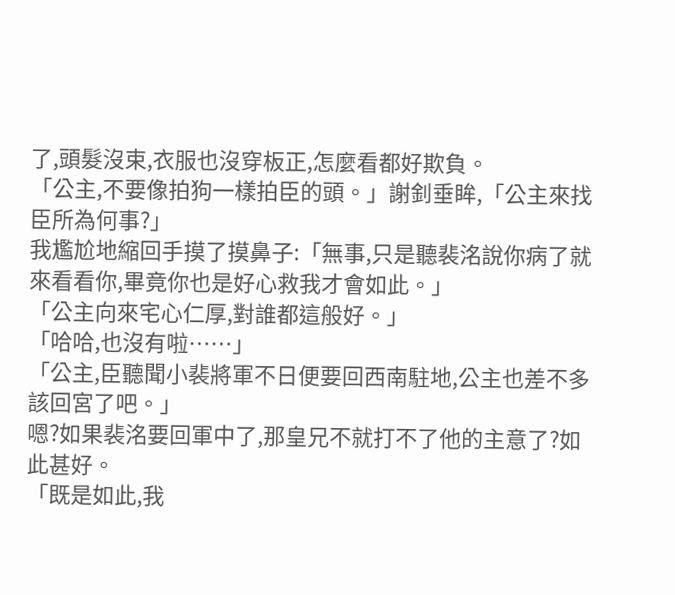了,頭髮沒束,衣服也沒穿板正,怎麼看都好欺負。
「公主,不要像拍狗一樣拍臣的頭。」謝釗垂眸,「公主來找臣所為何事?」
我尷尬地縮回手摸了摸鼻子:「無事,只是聽裴洺說你病了就來看看你,畢竟你也是好心救我才會如此。」
「公主向來宅心仁厚,對誰都這般好。」
「哈哈,也沒有啦……」
「公主,臣聽聞小裴將軍不日便要回西南駐地,公主也差不多該回宮了吧。」
嗯?如果裴洺要回軍中了,那皇兄不就打不了他的主意了?如此甚好。
「既是如此,我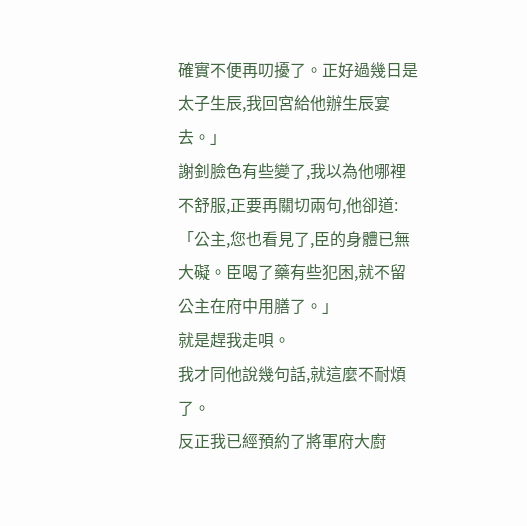確實不便再叨擾了。正好過幾日是太子生辰,我回宮給他辦生辰宴去。」
謝釗臉色有些變了,我以為他哪裡不舒服,正要再關切兩句,他卻道:「公主,您也看見了,臣的身體已無大礙。臣喝了藥有些犯困,就不留公主在府中用膳了。」
就是趕我走唄。
我才同他說幾句話,就這麼不耐煩了。
反正我已經預約了將軍府大廚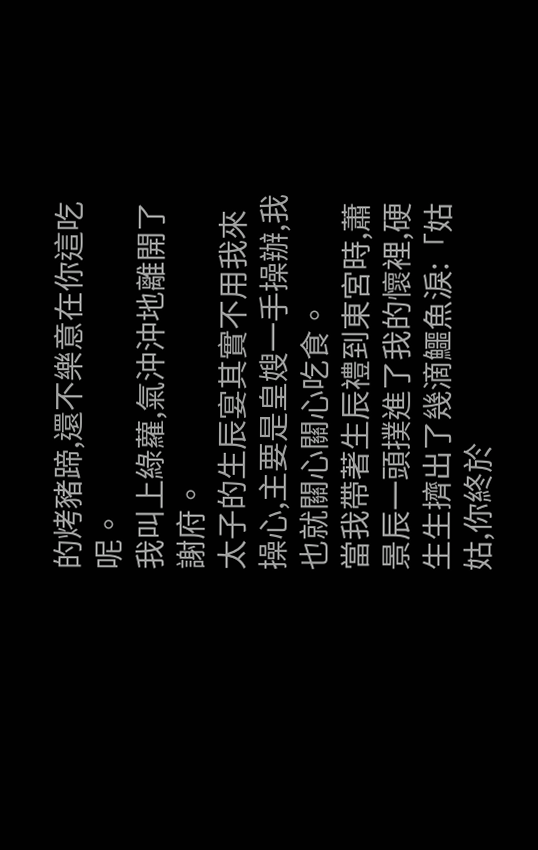的烤豬蹄,還不樂意在你這吃呢。
我叫上綠蘿,氣沖沖地離開了謝府。
太子的生辰宴其實不用我來操心,主要是皇嫂一手操辦,我也就關心關心吃食。
當我帶著生辰禮到東宮時,蕭景辰一頭撲進了我的懷裡,硬生生擠出了幾滴鱷魚淚:「姑姑,你終於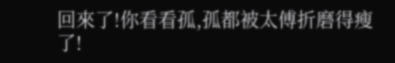回來了!你看看孤,孤都被太傅折磨得瘦了!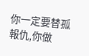你一定要替孤報仇,你做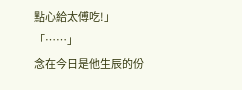點心給太傅吃!」
「……」
念在今日是他生辰的份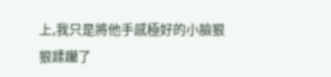上,我只是將他手感極好的小臉狠狠蹂躪了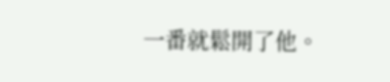一番就鬆開了他。